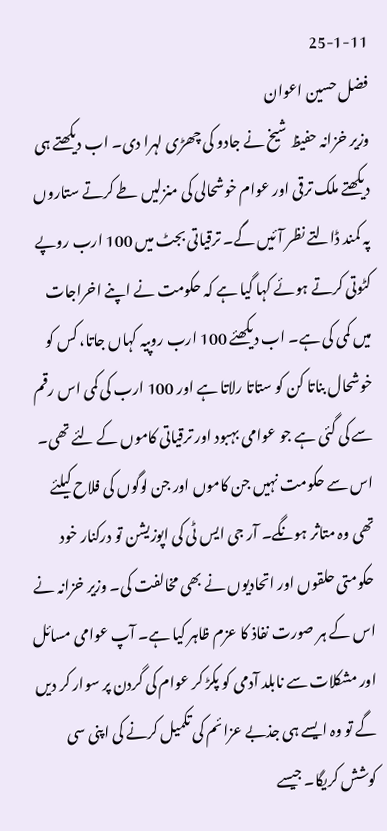25-1-11
فضل حسین اعوان
وزیر خزانہ حفیظ شیخ نے جادو کی چھڑی لہرا دی۔ اب دیکھتے ہی دیکھتے ملک ترقی اور عوام خوشحالی کی منزلیں طے کرتے ستاروں پہ کمند ڈالتے نظر آئیں گے۔ ترقیاتی بجٹ میں 100 ارب روپے کٹوتی کرتے ہوئے کہا گیا ہے کہ حکومت نے اپنے اخراجات میں کمی کی ہے۔ اب دیکھئے 100 ارب روپیہ کہاں جاتا، کس کو خوشحال بناتا کن کو ستاتا رلاتا ہے اور 100 ارب کی کمی اس رقم سے کی گئی ہے جو عوامی بہبود اور ترقیاتی کاموں کے لئے تھی۔ اس سے حکومت نہیں جن کاموں اور جن لوگوں کی فلاح کیلئے تھی وہ متاثر ہونگے۔ آر جی ایس ٹی کی اپوزیشن تو درکنار خود حکومتی حلقوں اور اتحادیوں نے بھی مخالفت کی۔ وزیر خزانہ نے اس کے ہر صورت نفاذ کا عزم ظاہر کیا ہے۔ آپ عوامی مسائل اور مشکلات سے نابلد آدمی کو پکڑ کر عوام کی گردن پر سوار کر دیں گے تو وہ ایسے ہی جذبے عزائم کی تکمیل کرنے کی اپنی سی کوشش کریگا۔ جیسے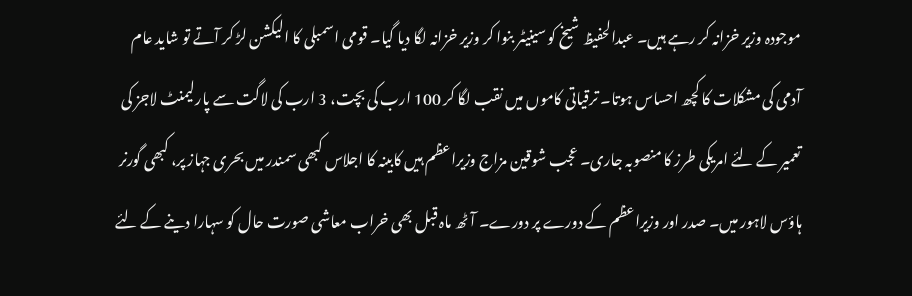موجودہ وزیر خزانہ کر رہے ہیں۔ عبدالحفیظ شیخ کو سینیٹر بنوا کر وزیر خزانہ لگا دیا گیا۔ قومی اسمبلی کا الیکشن لڑ کر آتے تو شاید عام آدمی کی مشکلات کا کچھ احساس ہوتا۔ ترقیاتی کاموں میں نقب لگا کر 100 ارب کی بچت، 3 ارب کی لاگت سے پارلیمنٹ لاجز کی تعمیر کے لئے امریکی طرز کا منصوبہ جاری۔ عجب شوقین مزاج وزیراعظم ہیں کابینہ کا اجلاس کبھی سمندر میں بحری جہاز پر، کبھی گورنر ہاؤس لاہور میں۔ صدر اور وزیراعظم کے دورے پر دورے۔ آٹھ ماہ قبل بھی خراب معاشی صورت حال کو سہارا دینے کے لئے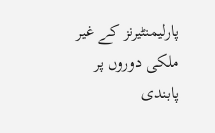پارلیمنٹیرنز کے غیر ملکی دوروں پر پابندی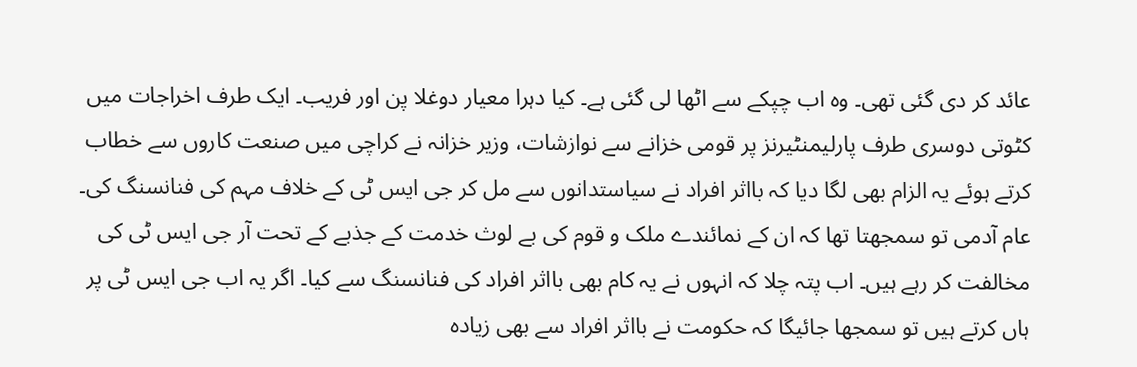عائد کر دی گئی تھی۔ وہ اب چپکے سے اٹھا لی گئی ہے۔ کیا دہرا معیار دوغلا پن اور فریب۔ ایک طرف اخراجات میں کٹوتی دوسری طرف پارلیمنٹیرنز پر قومی خزانے سے نوازشات، وزیر خزانہ نے کراچی میں صنعت کاروں سے خطاب کرتے ہوئے یہ الزام بھی لگا دیا کہ بااثر افراد نے سیاستدانوں سے مل کر جی ایس ٹی کے خلاف مہم کی فنانسنگ کی۔ عام آدمی تو سمجھتا تھا کہ ان کے نمائندے ملک و قوم کی بے لوث خدمت کے جذبے کے تحت آر جی ایس ٹی کی مخالفت کر رہے ہیں۔ اب پتہ چلا کہ انہوں نے یہ کام بھی بااثر افراد کی فنانسنگ سے کیا۔ اگر یہ اب جی ایس ٹی پر ہاں کرتے ہیں تو سمجھا جائیگا کہ حکومت نے بااثر افراد سے بھی زیادہ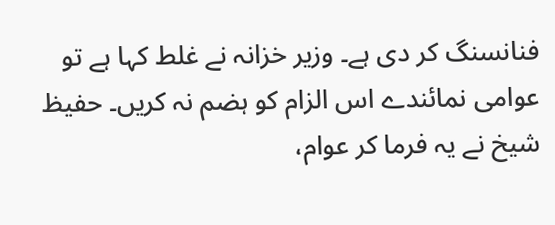فنانسنگ کر دی ہے۔ وزیر خزانہ نے غلط کہا ہے تو عوامی نمائندے اس الزام کو ہضم نہ کریں۔ حفیظ شیخ نے یہ فرما کر عوام،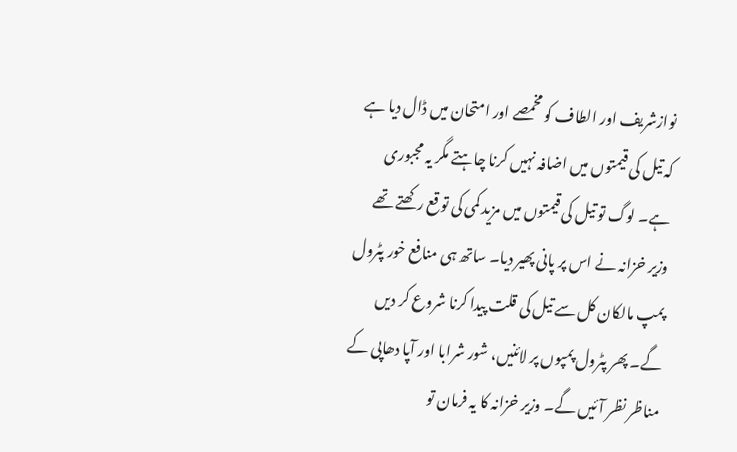نوازشریف اور الطاف کو مخمصے اور امتحان میں ڈال دیا ہے کہ تیل کی قیمتوں میں اضافہ نہیں کرنا چاہتے مگر یہ مجبوری ہے۔ لوگ تو تیل کی قیمتوں میں مزید کمی کی توقع رکھتے تھے وزیر خزانہ نے اس پر پانی پھیر دیا۔ ساتھ ہی منافع خور پٹرول پمپ مالکان کل سے تیل کی قلت پیدا کرنا شروع کر دیں گے۔ پھر پٹرول پمپوں پر لائنیں، شور شرابا اور آپا دھاپی کے مناظر نظر آئیں گے۔ وزیر خزانہ کا یہ فرمان تو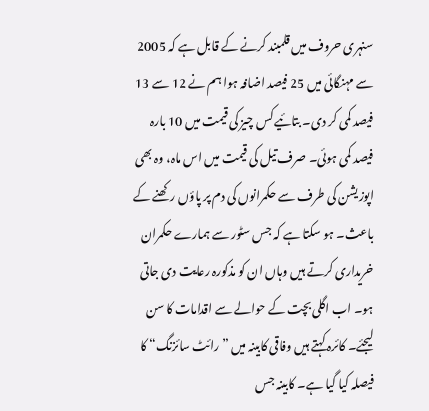سنہری حروف میں قلمبند کرنے کے قابل ہے کہ 2005 سے مہنگائی میں 25 فیصد اضافہ ہوا ہم نے 12 سے 13 فیصد کمی کر دی۔ بتائیے کس چیز کی قیمت میں 10 بارہ فیصد کمی ہوئی۔ صرف تیل کی قیمت میں اس ماہ، وہ بھی اپوزیشن کی طرف سے حکمرانوں کی دم پر پاؤں رکھنے کے باعث۔ ہو سکتا ہے کہ جس سٹور سے ہمارے حکمران خریداری کرتے ہیں وہاں ان کو مذکورہ رعایت دی جاتی ہو۔ اب اگلی بچت کے حوالے سے اقدامات کا سن لیجئے۔ کائرہ کہتے ہیں وفاقی کابینہ میں ”رائٹ سائزنگ“ کا فیصلہ کیا گیا ہے۔ کابینہ جس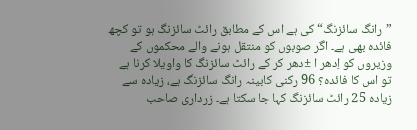”رانگ سائزنگ“ کی ہے اس کے مطابق رائٹ سائزنگ ہو تو کچھ فائدہ بھی ہے۔ اگر صوبوں کو منتقل ہونے والے محکموں کے وزیروں کو اِدھر ا ±دھر کر کے رائٹ سائزنگ کا واویلا کرنا ہے تو اس کا فائدہ؟ 96 رکنی کابینہ رانگ سائزنگ ہے، زیادہ سے زیادہ 25 رائٹ سائزنگ کہا جا سکتا ہے۔ زرداری صاحب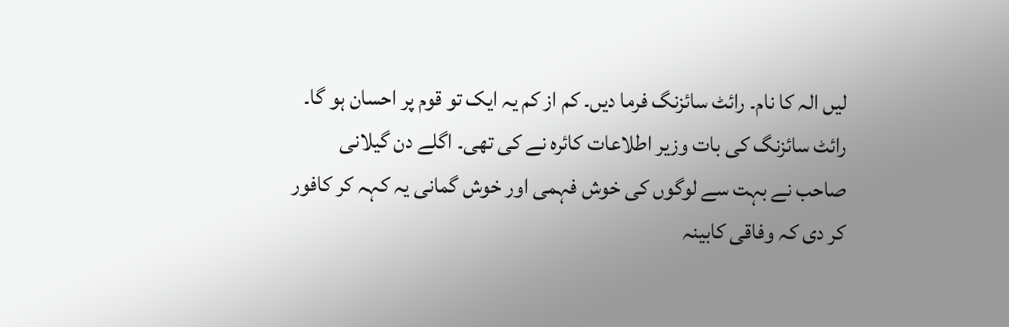لیں الہ کا نام۔ رائٹ سائزنگ فرما دیں۔ کم از کم یہ ایک تو قوم پر احسان ہو گا۔ رائٹ سائزنگ کی بات وزیر اطلاعات کائرہ نے کی تھی۔ اگلے دن گیلانی صاحب نے بہت سے لوگوں کی خوش فہمی اور خوش گمانی یہ کہہ کر کافور کر دی کہ وفاقی کابینہ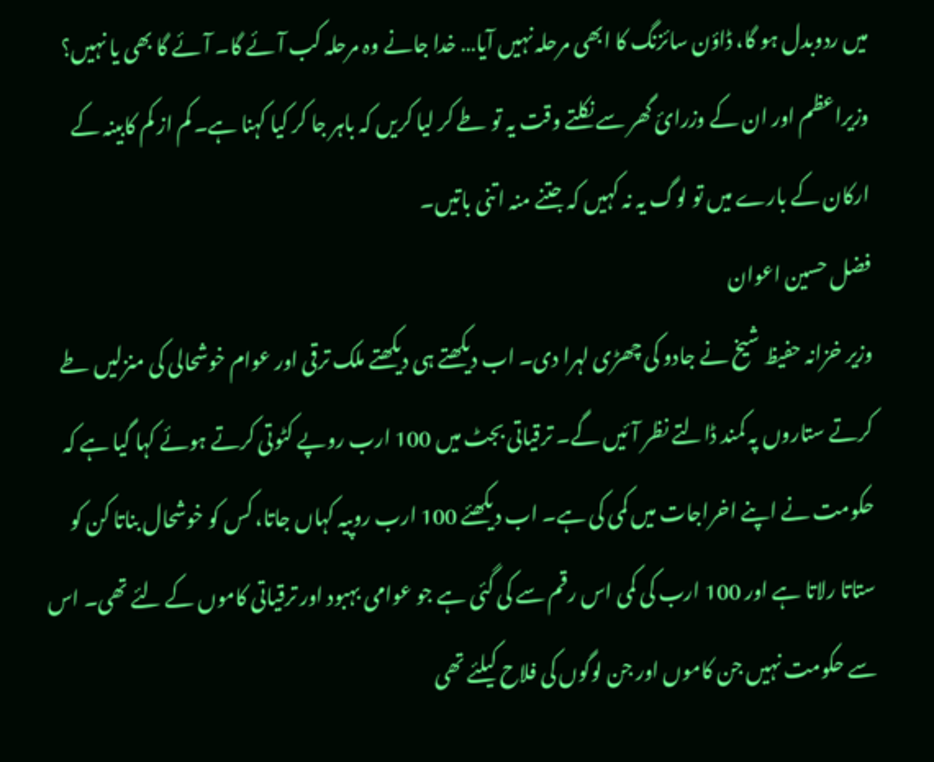میں ردوبدل ہو گا، ڈاؤن سائزنگ کا ابھی مرحلہ نہیں آیا… خدا جانے وہ مرحلہ کب آئے گا۔ آئے گا بھی یا نہیں؟ وزیراعظم اور ان کے وزرائ گھر سے نکلتے وقت یہ تو طے کر لیا کریں کہ باہر جا کر کیا کہنا ہے۔ کم از کم کابینہ کے ارکان کے بارے میں تو لوگ یہ نہ کہیں کہ جتنے منہ اتنی باتیں۔
فضل حسین اعوان
وزیر خزانہ حفیظ شیخ نے جادو کی چھڑی لہرا دی۔ اب دیکھتے ہی دیکھتے ملک ترقی اور عوام خوشحالی کی منزلیں طے کرتے ستاروں پہ کمند ڈالتے نظر آئیں گے۔ ترقیاتی بجٹ میں 100 ارب روپے کٹوتی کرتے ہوئے کہا گیا ہے کہ حکومت نے اپنے اخراجات میں کمی کی ہے۔ اب دیکھئے 100 ارب روپیہ کہاں جاتا، کس کو خوشحال بناتا کن کو ستاتا رلاتا ہے اور 100 ارب کی کمی اس رقم سے کی گئی ہے جو عوامی بہبود اور ترقیاتی کاموں کے لئے تھی۔ اس سے حکومت نہیں جن کاموں اور جن لوگوں کی فلاح کیلئے تھی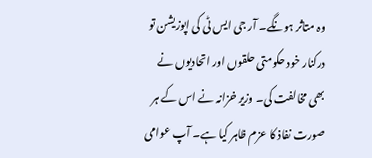وہ متاثر ہونگے۔ آر جی ایس ٹی کی اپوزیشن تو درکنار خود حکومتی حلقوں اور اتحادیوں نے بھی مخالفت کی۔ وزیر خزانہ نے اس کے ہر صورت نفاذ کا عزم ظاہر کیا ہے۔ آپ عوامی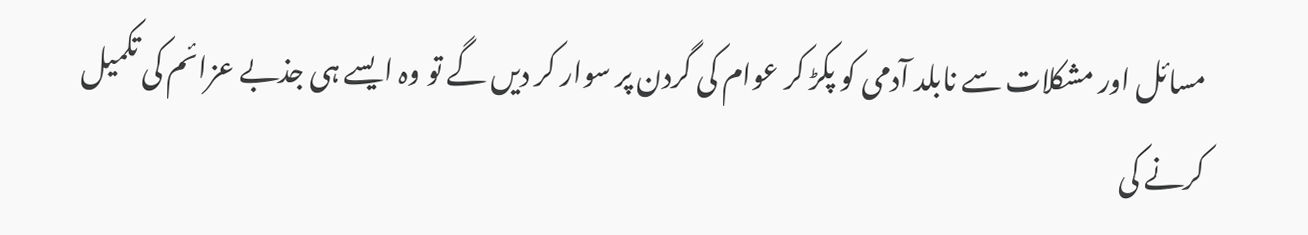مسائل اور مشکلات سے نابلد آدمی کو پکڑ کر عوام کی گردن پر سوار کر دیں گے تو وہ ایسے ہی جذبے عزائم کی تکمیل کرنے کی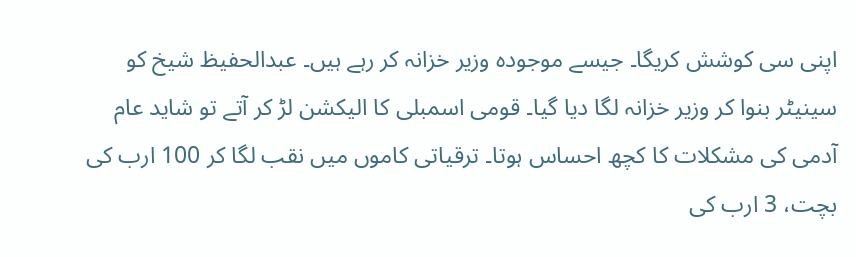اپنی سی کوشش کریگا۔ جیسے موجودہ وزیر خزانہ کر رہے ہیں۔ عبدالحفیظ شیخ کو سینیٹر بنوا کر وزیر خزانہ لگا دیا گیا۔ قومی اسمبلی کا الیکشن لڑ کر آتے تو شاید عام آدمی کی مشکلات کا کچھ احساس ہوتا۔ ترقیاتی کاموں میں نقب لگا کر 100 ارب کی بچت، 3 ارب کی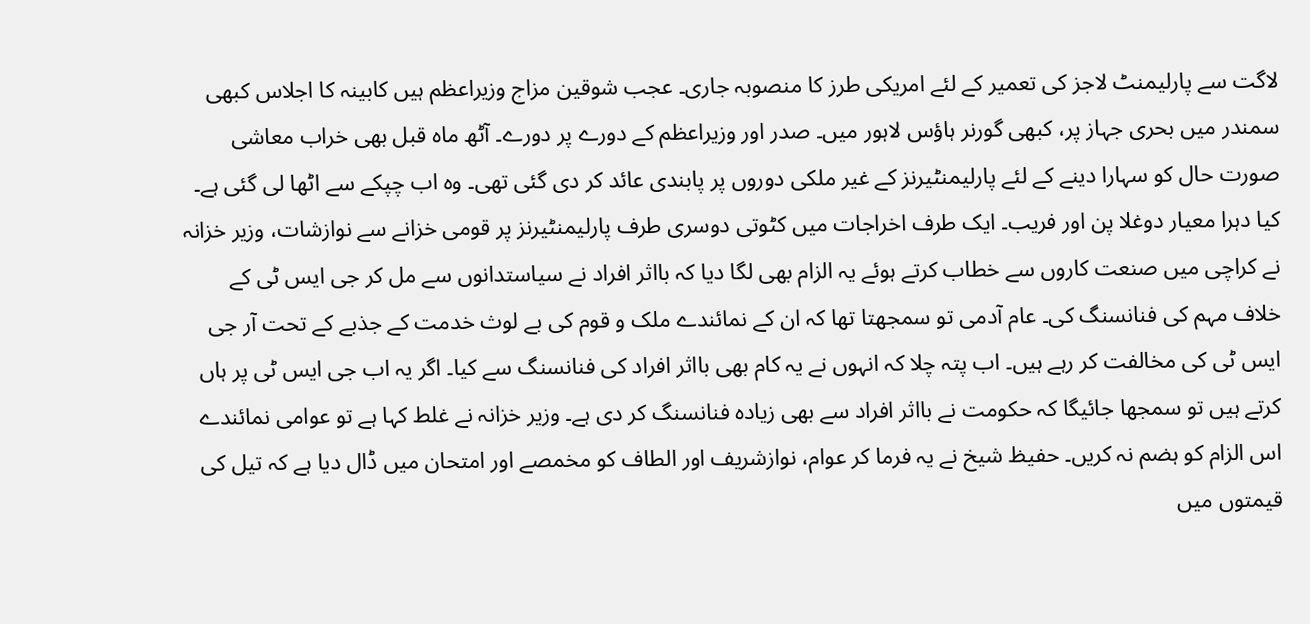لاگت سے پارلیمنٹ لاجز کی تعمیر کے لئے امریکی طرز کا منصوبہ جاری۔ عجب شوقین مزاج وزیراعظم ہیں کابینہ کا اجلاس کبھی سمندر میں بحری جہاز پر، کبھی گورنر ہاؤس لاہور میں۔ صدر اور وزیراعظم کے دورے پر دورے۔ آٹھ ماہ قبل بھی خراب معاشی صورت حال کو سہارا دینے کے لئے پارلیمنٹیرنز کے غیر ملکی دوروں پر پابندی عائد کر دی گئی تھی۔ وہ اب چپکے سے اٹھا لی گئی ہے۔ کیا دہرا معیار دوغلا پن اور فریب۔ ایک طرف اخراجات میں کٹوتی دوسری طرف پارلیمنٹیرنز پر قومی خزانے سے نوازشات، وزیر خزانہ نے کراچی میں صنعت کاروں سے خطاب کرتے ہوئے یہ الزام بھی لگا دیا کہ بااثر افراد نے سیاستدانوں سے مل کر جی ایس ٹی کے خلاف مہم کی فنانسنگ کی۔ عام آدمی تو سمجھتا تھا کہ ان کے نمائندے ملک و قوم کی بے لوث خدمت کے جذبے کے تحت آر جی ایس ٹی کی مخالفت کر رہے ہیں۔ اب پتہ چلا کہ انہوں نے یہ کام بھی بااثر افراد کی فنانسنگ سے کیا۔ اگر یہ اب جی ایس ٹی پر ہاں کرتے ہیں تو سمجھا جائیگا کہ حکومت نے بااثر افراد سے بھی زیادہ فنانسنگ کر دی ہے۔ وزیر خزانہ نے غلط کہا ہے تو عوامی نمائندے اس الزام کو ہضم نہ کریں۔ حفیظ شیخ نے یہ فرما کر عوام، نوازشریف اور الطاف کو مخمصے اور امتحان میں ڈال دیا ہے کہ تیل کی قیمتوں میں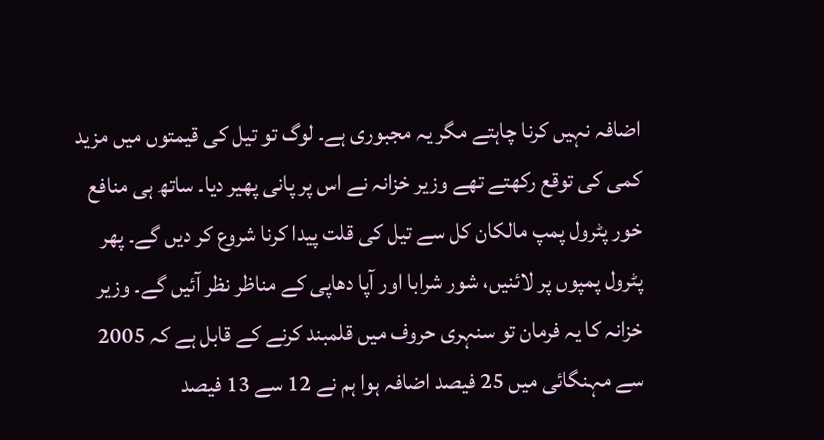اضافہ نہیں کرنا چاہتے مگر یہ مجبوری ہے۔ لوگ تو تیل کی قیمتوں میں مزید کمی کی توقع رکھتے تھے وزیر خزانہ نے اس پر پانی پھیر دیا۔ ساتھ ہی منافع خور پٹرول پمپ مالکان کل سے تیل کی قلت پیدا کرنا شروع کر دیں گے۔ پھر پٹرول پمپوں پر لائنیں، شور شرابا اور آپا دھاپی کے مناظر نظر آئیں گے۔ وزیر خزانہ کا یہ فرمان تو سنہری حروف میں قلمبند کرنے کے قابل ہے کہ 2005 سے مہنگائی میں 25 فیصد اضافہ ہوا ہم نے 12 سے 13 فیصد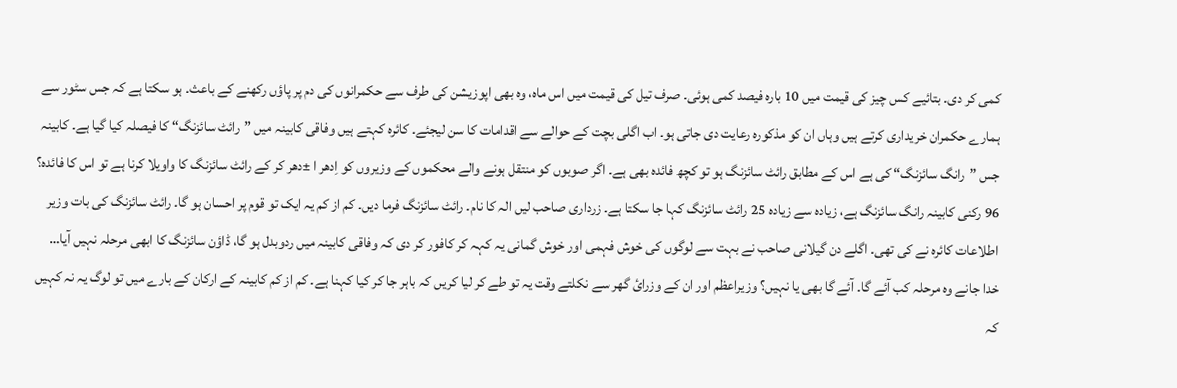کمی کر دی۔ بتائیے کس چیز کی قیمت میں 10 بارہ فیصد کمی ہوئی۔ صرف تیل کی قیمت میں اس ماہ، وہ بھی اپوزیشن کی طرف سے حکمرانوں کی دم پر پاؤں رکھنے کے باعث۔ ہو سکتا ہے کہ جس سٹور سے ہمارے حکمران خریداری کرتے ہیں وہاں ان کو مذکورہ رعایت دی جاتی ہو۔ اب اگلی بچت کے حوالے سے اقدامات کا سن لیجئے۔ کائرہ کہتے ہیں وفاقی کابینہ میں ”رائٹ سائزنگ“ کا فیصلہ کیا گیا ہے۔ کابینہ جس ”رانگ سائزنگ“ کی ہے اس کے مطابق رائٹ سائزنگ ہو تو کچھ فائدہ بھی ہے۔ اگر صوبوں کو منتقل ہونے والے محکموں کے وزیروں کو اِدھر ا ±دھر کر کے رائٹ سائزنگ کا واویلا کرنا ہے تو اس کا فائدہ؟ 96 رکنی کابینہ رانگ سائزنگ ہے، زیادہ سے زیادہ 25 رائٹ سائزنگ کہا جا سکتا ہے۔ زرداری صاحب لیں الہ کا نام۔ رائٹ سائزنگ فرما دیں۔ کم از کم یہ ایک تو قوم پر احسان ہو گا۔ رائٹ سائزنگ کی بات وزیر اطلاعات کائرہ نے کی تھی۔ اگلے دن گیلانی صاحب نے بہت سے لوگوں کی خوش فہمی اور خوش گمانی یہ کہہ کر کافور کر دی کہ وفاقی کابینہ میں ردوبدل ہو گا، ڈاؤن سائزنگ کا ابھی مرحلہ نہیں آیا… خدا جانے وہ مرحلہ کب آئے گا۔ آئے گا بھی یا نہیں؟ وزیراعظم اور ان کے وزرائ گھر سے نکلتے وقت یہ تو طے کر لیا کریں کہ باہر جا کر کیا کہنا ہے۔ کم از کم کابینہ کے ارکان کے بارے میں تو لوگ یہ نہ کہیں کہ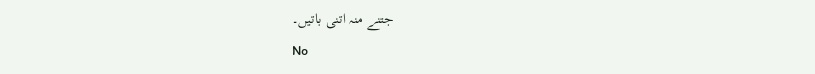جتنے منہ اتنی باتیں۔
No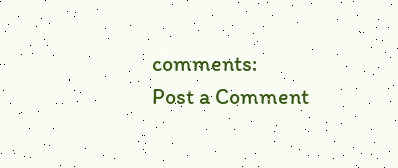comments:
Post a Comment